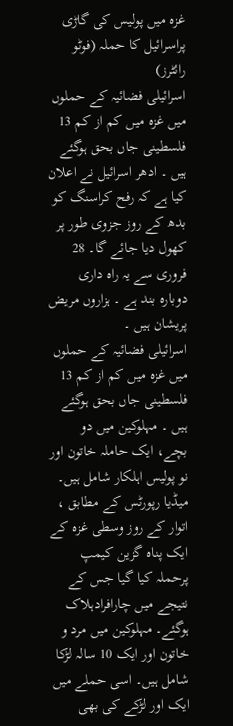غزہ میں پولیس کی گاڑی پراسرائیل کا حملہ (فوٹو رائٹرز)
اسرائیلی فضائیہ کے حملوں میں غزہ میں کم از کم 13 فلسطینی جاں بحق ہوگئے ہیں ۔ ادھر اسرائیل نے اعلان کیا ہے کہ رفح کراسنگ کو بدھ کے روز جزوی طور پر کھول دیا جائے گا۔ 28 فروری سے یہ راہ داری دوبارہ بند ہے ۔ ہزاروں مریض پریشان ہیں ۔
اسرائیلی فضائیہ کے حملوں میں غزہ میں کم از کم 13 فلسطینی جاں بحق ہوگئے ہیں ۔ مہلوکین میں دو بچے، ایک حاملہ خاتون اور نو پولیس اہلکار شامل ہیں۔ میڈیا رپورٹس کے مطابق ، اتوار کے روز وسطی غزہ کے ایک پناہ گزین کیمپ پرحملہ کیا گیا جس کے نتیجے میں چارافرادہلاک ہوگئے۔ مہلوکین میں مرد و خاتون اور ایک 10 سالہ لڑکا شامل ہیں۔ اسی حملے میں ایک اور لڑکے کی بھی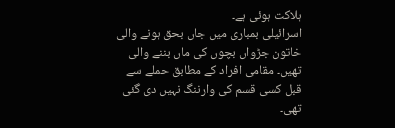ہلاکت ہوئی ہے۔
اسرائیلی بمباری میں جاں بحق ہونے والی خاتون جڑواں بچوں کی ماں بننے والی تھیں۔ مقامی افراد کے مطابق حملے سے قبل کسی قسم کی وارننگ نہیں دی گئی تھی۔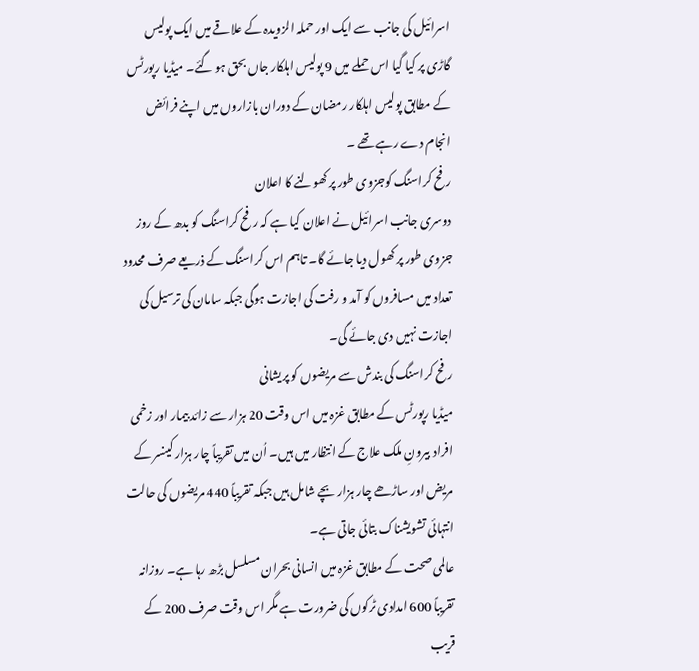اسرائیل کی جانب سے ایک اور حملہ الزویدہ کے علاقے میں ایک پولیس گاڑی پر کیا گیا اس حملے میں 9 پولیس اہلکار جاں بحق ہو گئے۔ میڈیا رپورٹس کے مطابق پولیس اہلکار رمضان کے دوران بازاروں میں اپنے فرائض انجام دے رہے تھے ۔
رفح کراسنگ کوجزوی طور پر کھولنے کا اعلان
دوسری جانب اسرائیل نے اعلان کیا ہے کہ رفح کراسنگ کو بدھ کے روز جزوی طور پر کھول دیا جائے گا۔ تاہم اس کراسنگ کے ذریعے صرف محدود تعداد میں مسافروں کو آمد و رفت کی اجازت ہوگی جبکہ سامان کی ترسیل کی اجازت نہیں دی جائے گی۔
رفح کراسنگ کی بندش سے مریضوں کو پریشانی
میڈیا رپورٹس کے مطابق غزہ میں اس وقت 20 ہزار سے زائد بیمار اور زخمی افراد بیرونِ ملک علاج کے انتظار میں ہیں۔ اُن میں تقریباً چار ہزار کینسر کے مریض اور ساڑھے چار ہزار بچے شامل ہیں جبکہ تقریباً 440 مریضوں کی حالت انتہائی تشویشناک بتائی جاتی ہے۔
عالمی صحت کے مطابق غزہ میں انسانی بحران مسلسل بڑھ رہا ہے۔ روزانہ تقریباً 600 امدادی ٹرکوں کی ضرورت ہے مگر اس وقت صرف 200 کے قریب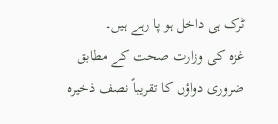ٹرک ہی داخل ہو پا رہے ہیں۔
غزہ کی وزارت صحت کے مطابق ضروری دواؤں کا تقریباً نصف ذخیرہ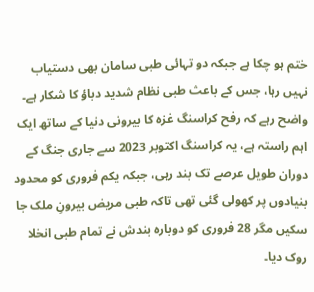ختم ہو چکا ہے جبکہ دو تہائی طبی سامان بھی دستیاب نہیں رہا، جس کے باعث طبی نظام شدید دباؤ کا شکار ہے۔
واضح رہے کہ رفح کراسنگ غزہ کا بیرونی دنیا کے ساتھ ایک اہم راستہ ہے، یہ کراسنگ اکتوبر 2023 سے جاری جنگ کے دوران طویل عرصے تک بند رہی، جبکہ یکم فروری کو محدود بنیادوں پر کھولی گئی تھی تاکہ طبی مریض بیرونِ ملک جا سکیں مگر 28 فروری کو دوبارہ بندش نے تمام طبی انخلا روک دیا۔